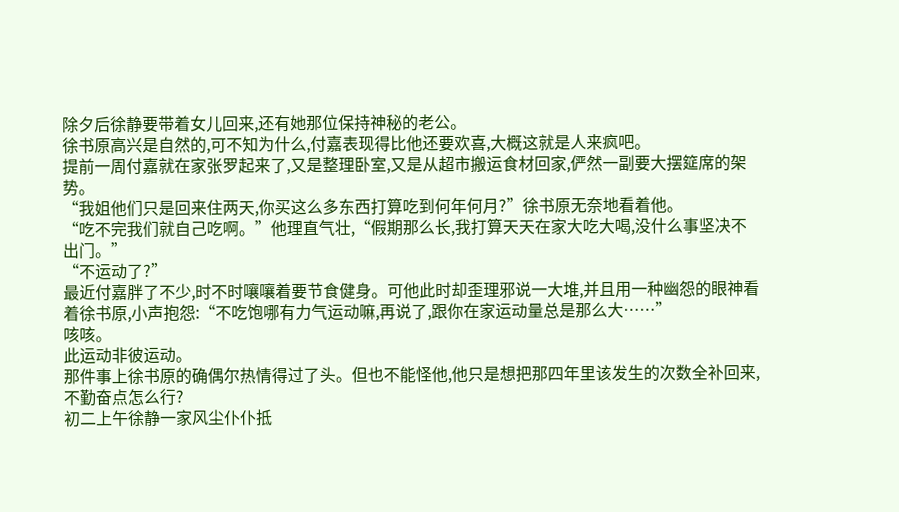除夕后徐静要带着女儿回来,还有她那位保持神秘的老公。
徐书原高兴是自然的,可不知为什么,付嘉表现得比他还要欢喜,大概这就是人来疯吧。
提前一周付嘉就在家张罗起来了,又是整理卧室,又是从超市搬运食材回家,俨然一副要大摆筵席的架势。
“我姐他们只是回来住两天,你买这么多东西打算吃到何年何月?”徐书原无奈地看着他。
“吃不完我们就自己吃啊。”他理直气壮,“假期那么长,我打算天天在家大吃大喝,没什么事坚决不出门。”
“不运动了?”
最近付嘉胖了不少,时不时嚷嚷着要节食健身。可他此时却歪理邪说一大堆,并且用一种幽怨的眼神看着徐书原,小声抱怨:“不吃饱哪有力气运动嘛,再说了,跟你在家运动量总是那么大……”
咳咳。
此运动非彼运动。
那件事上徐书原的确偶尔热情得过了头。但也不能怪他,他只是想把那四年里该发生的次数全补回来,不勤奋点怎么行?
初二上午徐静一家风尘仆仆抵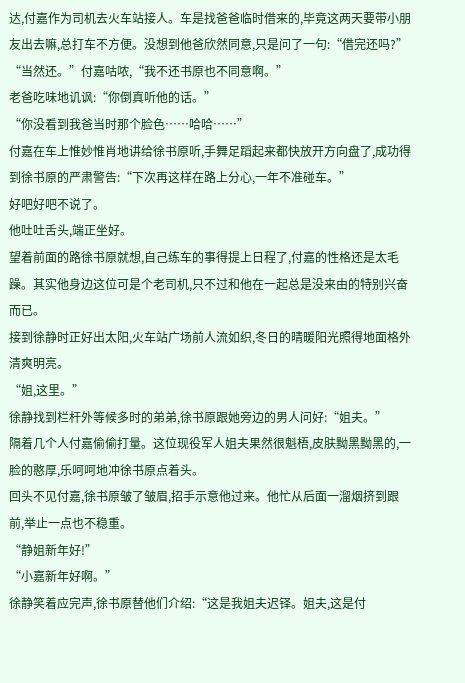达,付嘉作为司机去火车站接人。车是找爸爸临时借来的,毕竟这两天要带小朋友出去嘛,总打车不方便。没想到他爸欣然同意,只是问了一句:“借完还吗?”
“当然还。”付嘉咕哝,“我不还书原也不同意啊。”
老爸吃味地讥讽:“你倒真听他的话。”
“你没看到我爸当时那个脸色……哈哈……”
付嘉在车上惟妙惟肖地讲给徐书原听,手舞足蹈起来都快放开方向盘了,成功得到徐书原的严肃警告:“下次再这样在路上分心,一年不准碰车。”
好吧好吧不说了。
他吐吐舌头,端正坐好。
望着前面的路徐书原就想,自己练车的事得提上日程了,付嘉的性格还是太毛躁。其实他身边这位可是个老司机,只不过和他在一起总是没来由的特别兴奋而已。
接到徐静时正好出太阳,火车站广场前人流如织,冬日的晴暖阳光照得地面格外清爽明亮。
“姐,这里。”
徐静找到栏杆外等候多时的弟弟,徐书原跟她旁边的男人问好:“姐夫。”
隔着几个人付嘉偷偷打量。这位现役军人姐夫果然很魁梧,皮肤黝黑黝黑的,一脸的憨厚,乐呵呵地冲徐书原点着头。
回头不见付嘉,徐书原皱了皱眉,招手示意他过来。他忙从后面一溜烟挤到跟前,举止一点也不稳重。
“静姐新年好!”
“小嘉新年好啊。”
徐静笑着应完声,徐书原替他们介绍:“这是我姐夫迟铎。姐夫,这是付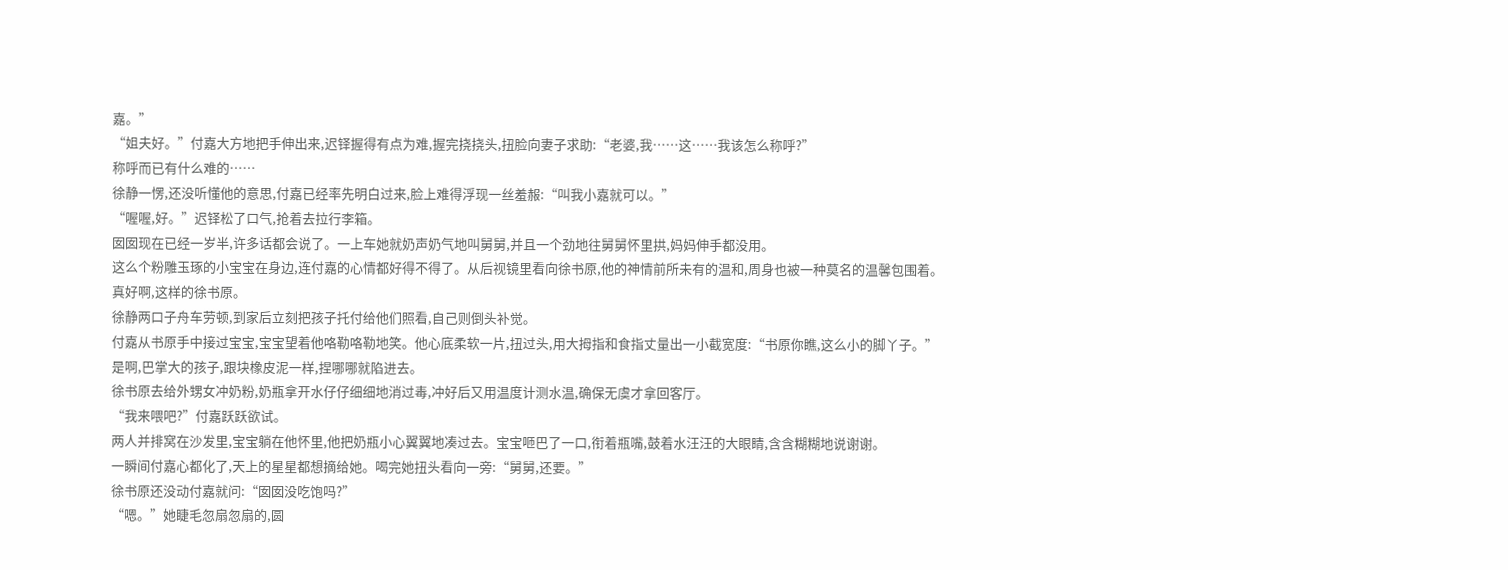嘉。”
“姐夫好。”付嘉大方地把手伸出来,迟铎握得有点为难,握完挠挠头,扭脸向妻子求助:“老婆,我……这……我该怎么称呼?”
称呼而已有什么难的……
徐静一愣,还没听懂他的意思,付嘉已经率先明白过来,脸上难得浮现一丝羞赧:“叫我小嘉就可以。”
“喔喔,好。”迟铎松了口气,抢着去拉行李箱。
囡囡现在已经一岁半,许多话都会说了。一上车她就奶声奶气地叫舅舅,并且一个劲地往舅舅怀里拱,妈妈伸手都没用。
这么个粉雕玉琢的小宝宝在身边,连付嘉的心情都好得不得了。从后视镜里看向徐书原,他的神情前所未有的温和,周身也被一种莫名的温馨包围着。
真好啊,这样的徐书原。
徐静两口子舟车劳顿,到家后立刻把孩子托付给他们照看,自己则倒头补觉。
付嘉从书原手中接过宝宝,宝宝望着他咯勒咯勒地笑。他心底柔软一片,扭过头,用大拇指和食指丈量出一小截宽度:“书原你瞧,这么小的脚丫子。”
是啊,巴掌大的孩子,跟块橡皮泥一样,捏哪哪就陷进去。
徐书原去给外甥女冲奶粉,奶瓶拿开水仔仔细细地消过毒,冲好后又用温度计测水温,确保无虞才拿回客厅。
“我来喂吧?”付嘉跃跃欲试。
两人并排窝在沙发里,宝宝躺在他怀里,他把奶瓶小心翼翼地凑过去。宝宝咂巴了一口,衔着瓶嘴,鼓着水汪汪的大眼睛,含含糊糊地说谢谢。
一瞬间付嘉心都化了,天上的星星都想摘给她。喝完她扭头看向一旁:“舅舅,还要。”
徐书原还没动付嘉就问:“囡囡没吃饱吗?”
“嗯。”她睫毛忽扇忽扇的,圆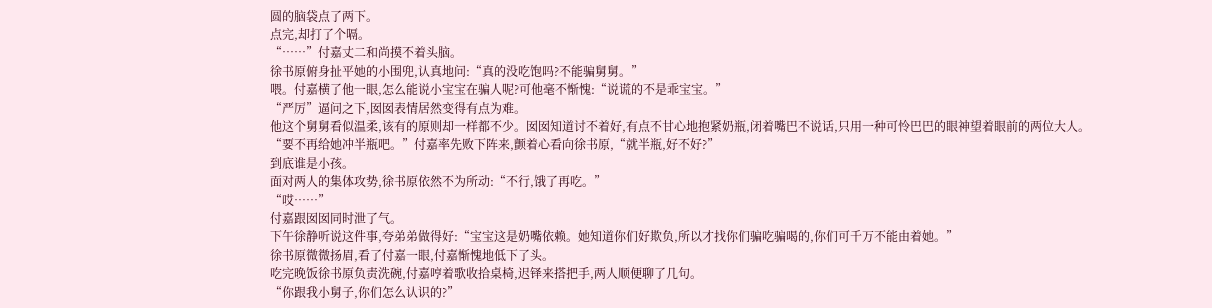圆的脑袋点了两下。
点完,却打了个嗝。
“……”付嘉丈二和尚摸不着头脑。
徐书原俯身扯平她的小围兜,认真地问:“真的没吃饱吗?不能骗舅舅。”
喂。付嘉横了他一眼,怎么能说小宝宝在骗人呢?可他毫不惭愧:“说谎的不是乖宝宝。”
“严厉”逼问之下,囡囡表情居然变得有点为难。
他这个舅舅看似温柔,该有的原则却一样都不少。囡囡知道讨不着好,有点不甘心地抱紧奶瓶,闭着嘴巴不说话,只用一种可怜巴巴的眼神望着眼前的两位大人。
“要不再给她冲半瓶吧。”付嘉率先败下阵来,颤着心看向徐书原,“就半瓶,好不好?”
到底谁是小孩。
面对两人的集体攻势,徐书原依然不为所动:“不行,饿了再吃。”
“哎……”
付嘉跟囡囡同时泄了气。
下午徐静听说这件事,夸弟弟做得好:“宝宝这是奶嘴依赖。她知道你们好欺负,所以才找你们骗吃骗喝的,你们可千万不能由着她。”
徐书原微微扬眉,看了付嘉一眼,付嘉惭愧地低下了头。
吃完晚饭徐书原负责洗碗,付嘉哼着歌收拾桌椅,迟铎来搭把手,两人顺便聊了几句。
“你跟我小舅子,你们怎么认识的?”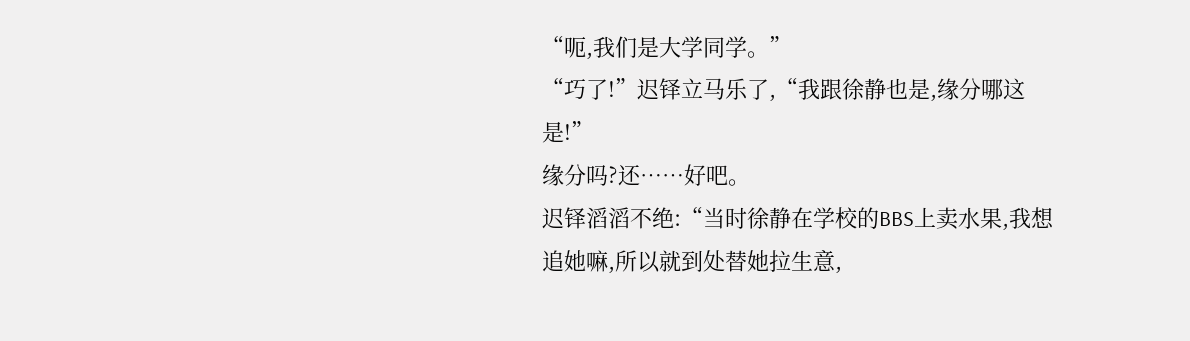“呃,我们是大学同学。”
“巧了!”迟铎立马乐了,“我跟徐静也是,缘分哪这是!”
缘分吗?还……好吧。
迟铎滔滔不绝:“当时徐静在学校的BBS上卖水果,我想追她嘛,所以就到处替她拉生意,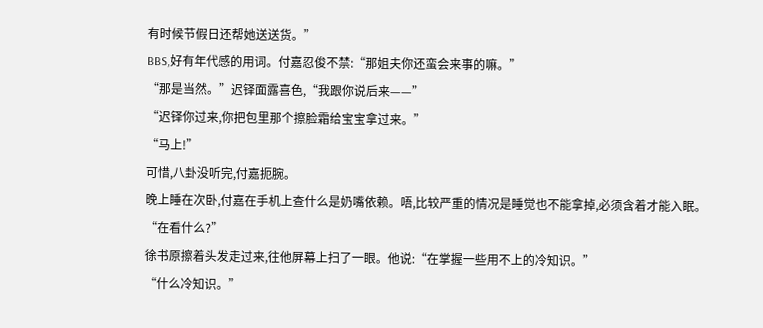有时候节假日还帮她送送货。”
BBS,好有年代感的用词。付嘉忍俊不禁:“那姐夫你还蛮会来事的嘛。”
“那是当然。”迟铎面露喜色,“我跟你说后来——”
“迟铎你过来,你把包里那个擦脸霜给宝宝拿过来。”
“马上!”
可惜,八卦没听完,付嘉扼腕。
晚上睡在次卧,付嘉在手机上查什么是奶嘴依赖。唔,比较严重的情况是睡觉也不能拿掉,必须含着才能入眠。
“在看什么?”
徐书原擦着头发走过来,往他屏幕上扫了一眼。他说:“在掌握一些用不上的冷知识。”
“什么冷知识。”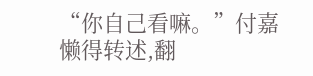“你自己看嘛。”付嘉懒得转述,翻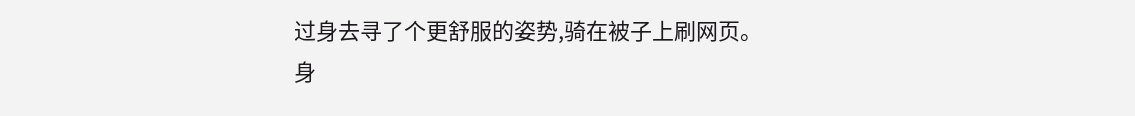过身去寻了个更舒服的姿势,骑在被子上刷网页。
身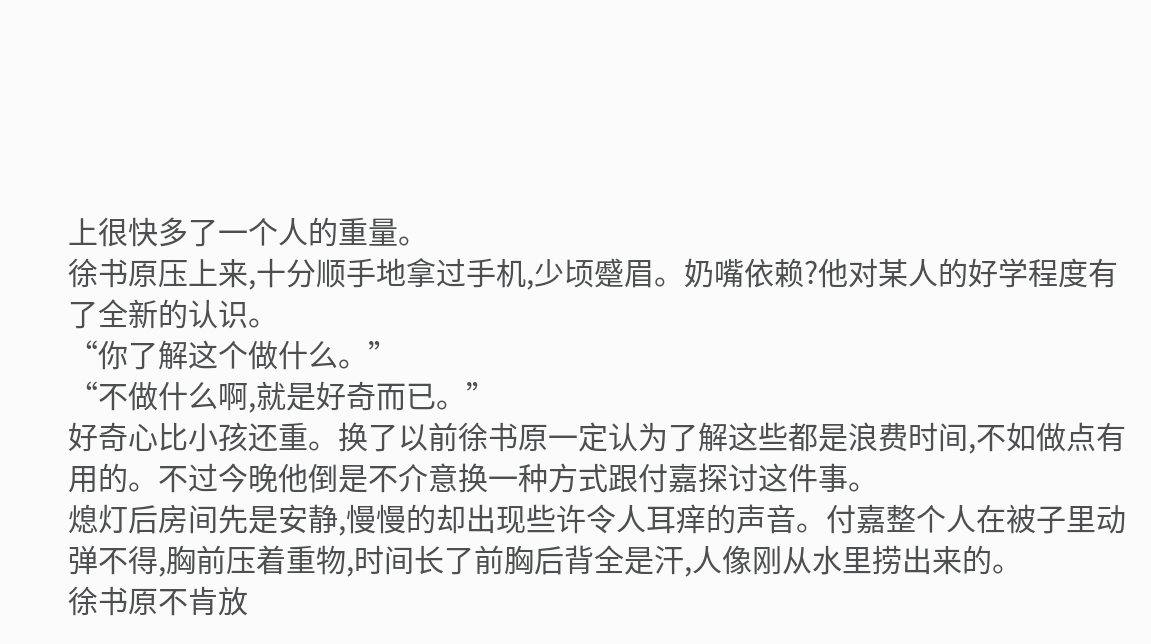上很快多了一个人的重量。
徐书原压上来,十分顺手地拿过手机,少顷蹙眉。奶嘴依赖?他对某人的好学程度有了全新的认识。
“你了解这个做什么。”
“不做什么啊,就是好奇而已。”
好奇心比小孩还重。换了以前徐书原一定认为了解这些都是浪费时间,不如做点有用的。不过今晚他倒是不介意换一种方式跟付嘉探讨这件事。
熄灯后房间先是安静,慢慢的却出现些许令人耳痒的声音。付嘉整个人在被子里动弹不得,胸前压着重物,时间长了前胸后背全是汗,人像刚从水里捞出来的。
徐书原不肯放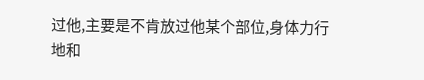过他,主要是不肯放过他某个部位,身体力行地和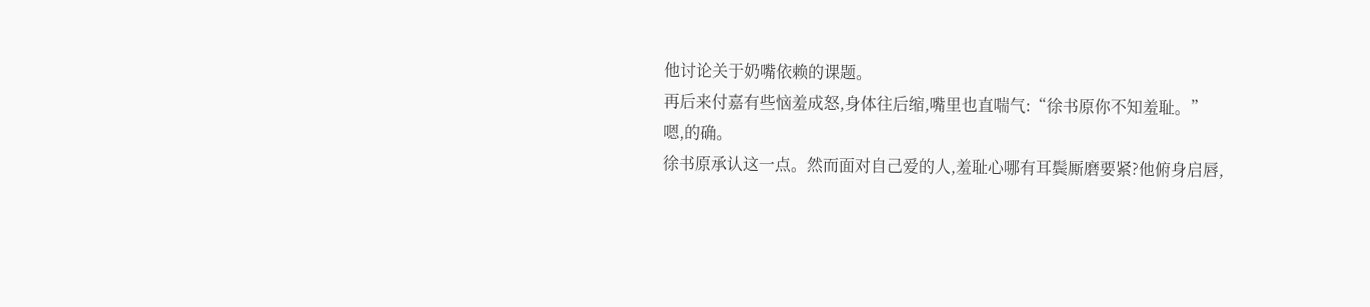他讨论关于奶嘴依赖的课题。
再后来付嘉有些恼羞成怒,身体往后缩,嘴里也直喘气:“徐书原你不知羞耻。”
嗯,的确。
徐书原承认这一点。然而面对自己爱的人,羞耻心哪有耳鬓厮磨要紧?他俯身启唇,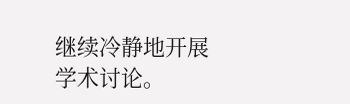继续冷静地开展学术讨论。